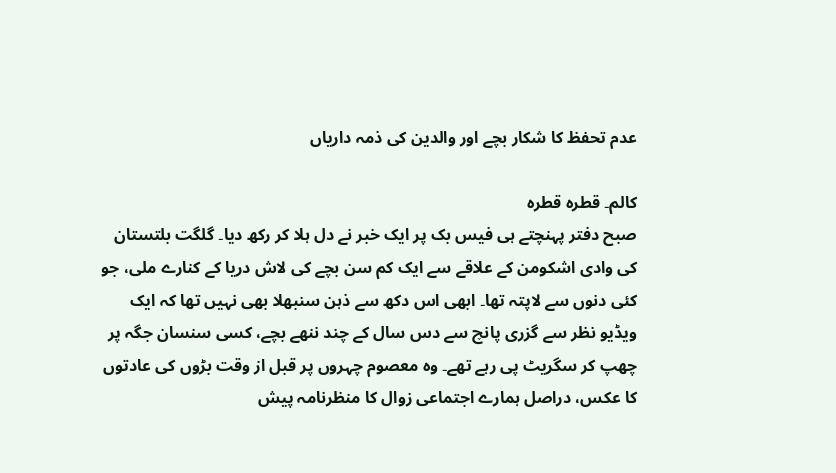عدم تحفظ کا شکار بچے اور والدین کی ذمہ داریاں

کالم۔ قطرہ قطرہ
صبح دفتر پہنچتے ہی فیس بک پر ایک خبر نے دل ہلا کر رکھ دیا۔ گلگت بلتستان کی وادی اشکومن کے علاقے سے ایک کم سن بچے کی لاش دریا کے کنارے ملی، جو کئی دنوں سے لاپتہ تھا۔ ابھی اس دکھ سے ذہن سنبھلا بھی نہیں تھا کہ ایک ویڈیو نظر سے گزری پانچ سے دس سال کے چند ننھے بچے، کسی سنسان جگہ پر چھپ کر سگریٹ پی رہے تھے۔ وہ معصوم چہروں پر قبل از وقت بڑوں کی عادتوں کا عکس، دراصل ہمارے اجتماعی زوال کا منظرنامہ پیش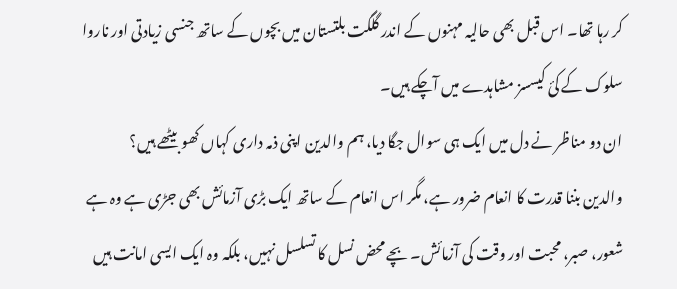کر رہا تھا۔ اس قبل بھی حالیہ مہنوں کے اندر گلگت بلتستان میں بچوں کے ساتھ جنسی زیادتی اور ناروا سلوک کے کئ کیسسز مشاہدے میں آچکے ہیں۔
ان دو مناظر نے دل میں ایک ہی سوال جگا دیا، ہم والدین اپنی ذمہ داری کہاں کھو بیٹھے ہیں؟
والدین بننا قدرت کا انعام ضرور ہے، مگر اس انعام کے ساتھ ایک بڑی آزمائش بھی جڑی ہے وہ ہے شعور، صبر، محبت اور وقت کی آزمائش۔ بچے محض نسل کا تسلسل نہیں، بلکہ وہ ایک ایسی امانت ہیں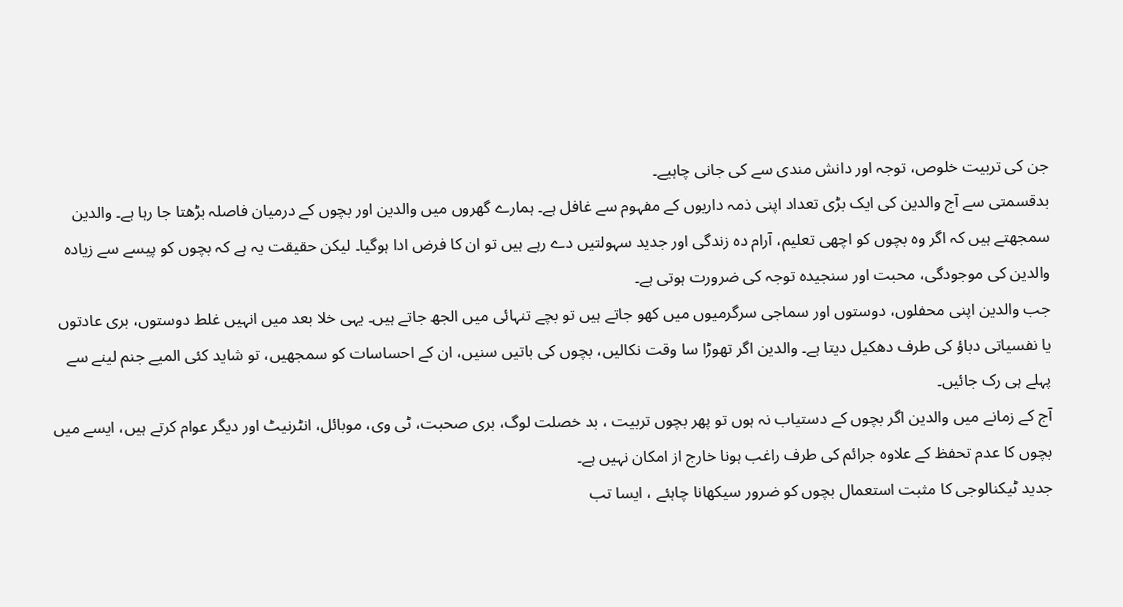جن کی تربیت خلوص، توجہ اور دانش مندی سے کی جانی چاہیے۔
بدقسمتی سے آج والدین کی ایک بڑی تعداد اپنی ذمہ داریوں کے مفہوم سے غافل ہے۔ ہمارے گھروں میں والدین اور بچوں کے درمیان فاصلہ بڑھتا جا رہا ہے۔ والدین سمجھتے ہیں کہ اگر وہ بچوں کو اچھی تعلیم، آرام دہ زندگی اور جدید سہولتیں دے رہے ہیں تو ان کا فرض ادا ہوگیا۔ لیکن حقیقت یہ ہے کہ بچوں کو پیسے سے زیادہ والدین کی موجودگی، محبت اور سنجیدہ توجہ کی ضرورت ہوتی ہے۔
جب والدین اپنی محفلوں، دوستوں اور سماجی سرگرمیوں میں کھو جاتے ہیں تو بچے تنہائی میں الجھ جاتے ہیں۔ یہی خلا بعد میں انہیں غلط دوستوں، بری عادتوں یا نفسیاتی دباؤ کی طرف دھکیل دیتا ہے۔ والدین اگر تھوڑا سا وقت نکالیں، بچوں کی باتیں سنیں، ان کے احساسات کو سمجھیں، تو شاید کئی المیے جنم لینے سے پہلے ہی رک جائیں۔
آج کے زمانے میں والدین اگر بچوں کے دستیاب نہ ہوں تو پھر بچوں تربیت ، بد خصلت لوگ، بری صحبت، ٹی وی، موبائل، انٹرنیٹ اور دیگر عوام کرتے ہیں، ایسے میں بچوں کا عدم تحفظ کے علاوہ جرائم کی طرف راغب ہونا خارج از امکان نہیں ہے۔
جدید ٹیکنالوجی کا مثبت استعمال بچوں کو ضرور سیکھانا چاہئے ، ایسا تب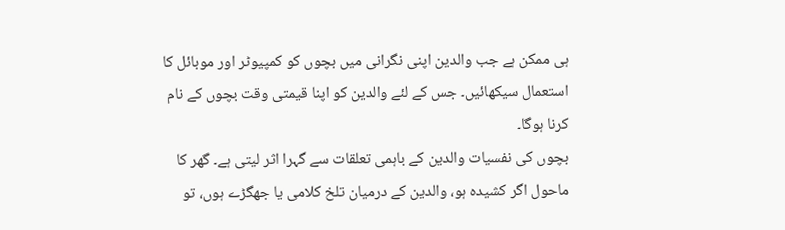ہی ممکن ہے جب والدین اپنی نگرانی میں بچوں کو کمپیوٹر اور موبائل کا استعمال سیکھائیں۔ جس کے لئے والدین کو اپنا قیمتی وقت بچوں کے نام کرنا ہوگا۔
بچوں کی نفسیات والدین کے باہمی تعلقات سے گہرا اثر لیتی ہے۔ گھر کا ماحول اگر کشیدہ ہو، والدین کے درمیان تلخ کلامی یا جھگڑے ہوں، تو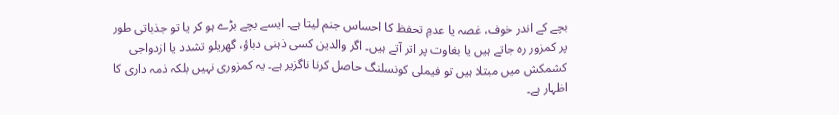بچے کے اندر خوف، غصہ یا عدمِ تحفظ کا احساس جنم لیتا ہے۔ ایسے بچے بڑے ہو کر یا تو جذباتی طور پر کمزور رہ جاتے ہیں یا بغاوت پر اتر آتے ہیں۔ اگر والدین کسی ذہنی دباؤ، گھریلو تشدد یا ازدواجی کشمکش میں مبتلا ہیں تو فیملی کونسلنگ حاصل کرنا ناگزیر ہے۔ یہ کمزوری نہیں بلکہ ذمہ داری کا اظہار ہے۔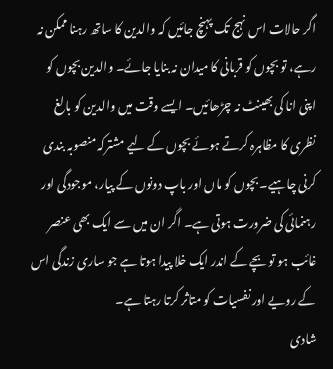اگر حالات اس نہج تک پہنچ جائیں کہ والدین کا ساتھ رہنا ممکن نہ رہے، تو بچوں کو قربانی کا میدان نہ بنایا جائے۔ والدین بچوں کو اپنی انا کی بھینٹ نہ چڑھائیں۔ ایسے وقت میں والدین کو بالغ نظری کا مظاہرہ کرتے ہوئے بچوں کے لیے مشترکہ منصوبہ بندی کرنی چاہیے۔ بچوں کو ماں اور باپ دونوں کے پیار، موجودگی اور رہنمائی کی ضرورت ہوتی ہے۔ اگر ان میں سے ایک بھی عنصر غائب ہو تو بچے کے اندر ایک خلا پیدا ہوتا ہے جو ساری زندگی اس کے رویے اور نفسیات کو متاثر کرتا رہتا ہے۔
شادی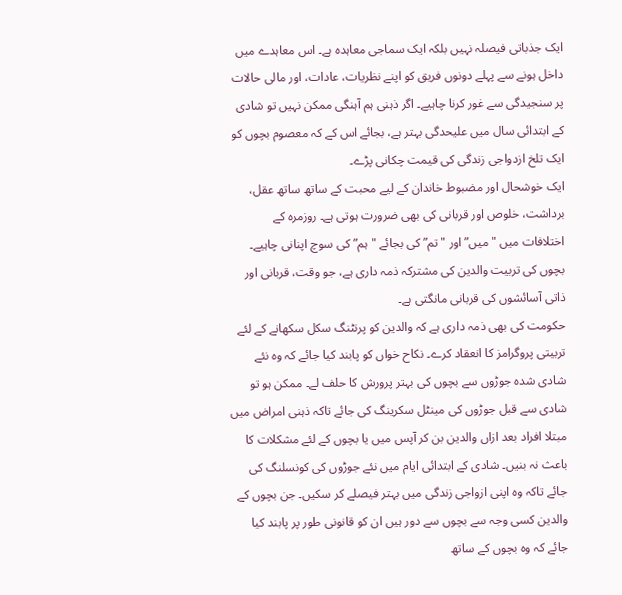ایک جذباتی فیصلہ نہیں بلکہ ایک سماجی معاہدہ ہے۔ اس معاہدے میں داخل ہونے سے پہلے دونوں فریق کو اپنے نظریات، عادات، اور مالی حالات پر سنجیدگی سے غور کرنا چاہیے۔ اگر ذہنی ہم آہنگی ممکن نہیں تو شادی کے ابتدائی سال میں علیحدگی بہتر ہے، بجائے اس کے کہ معصوم بچوں کو ایک تلخ ازدواجی زندگی کی قیمت چکانی پڑے۔
ایک خوشحال اور مضبوط خاندان کے لیے محبت کے ساتھ ساتھ عقل، برداشت، خلوص اور قربانی کی بھی ضرورت ہوتی ہے۔ روزمرہ کے اختلافات میں "میں” اور "تم” کی بجائے "ہم” کی سوچ اپنانی چاہیے۔ بچوں کی تربیت والدین کی مشترکہ ذمہ داری ہے، جو وقت، قربانی اور ذاتی آسائشوں کی قربانی مانگتی ہے۔
حکومت کی بھی ذمہ داری ہے کہ والدین کو پرنٹنگ سکل سکھانے کے لئے تربیتی پروگرامز کا انعقاد کرے۔ نکاح خواں کو پابند کیا جائے کہ وہ نئے شادی شدہ جوڑوں سے بچوں کی بہتر پرورش کا حلف لے۔ ممکن ہو تو شادی سے قبل جوڑوں کی مینٹل سکرینگ کی جائے تاکہ ذہنی امراض میں مبتلا افراد بعد ازاں والدین بن کر آپس میں یا بچوں کے لئے مشکلات کا باعث نہ بنیں۔ شادی کے ابتدائی ایام میں نئے جوڑوں کی کونسلنگ کی جائے تاکہ وہ اپنی ازواجی زندگی میں بہتر فیصلے کر سکیں۔ جن بچوں کے والدین کسی وجہ سے بچوں سے دور ہیں ان کو قانونی طور پر پابند کیا جائے کہ وہ بچوں کے ساتھ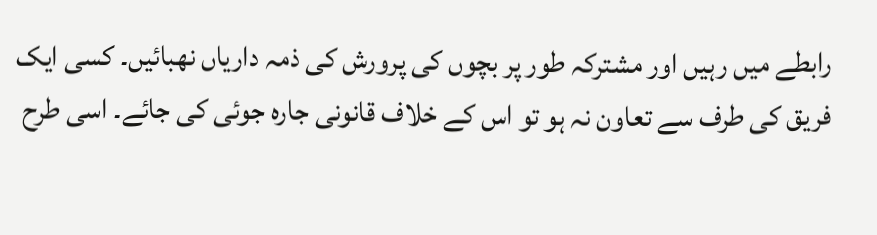رابطے میں رہیں اور مشترکہ طور پر بچوں کی پرورش کی ذمہ داریاں نھبائیں۔ کسی ایک فریق کی طرف سے تعاون نہ ہو تو اس کے خلاف قانونی جارہ جوئی کی جائے۔ اسی طرح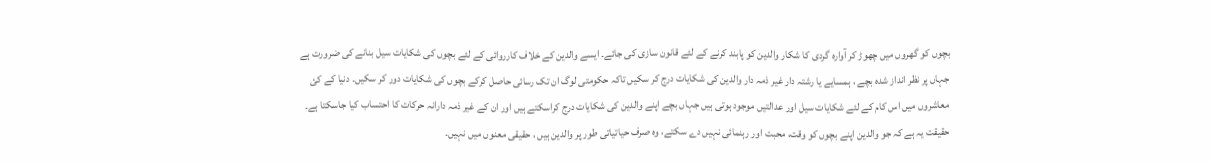بچوں کو گھروں میں چھوڑ کر آوارہ گردی کا شکار والدین کو پابند کرنے کے لئے قانون سازی کی جائے۔ ایسے والدین کے خلاف کارروائی کے لئے بچوں کی شکایات سیل بنانے کی ضرورت ہے جہاں پر نظر انداز شدہ بچے ، ہمسایے یا رشتہ دار غیر ذمہ دار والدین کی شکایات درج کر سکیں تاکہ حکومتی لوگ ان تک رسائی حاصل کرکے بچوں کی شکایات دور کر سکیں۔ دنیا کے کئ معاشروں میں اس کام کے لئے شکایات سیل اور عدالتیں موجود ہوتی ہیں جہاں بچے اپنے والدین کی شکایات درج کراسکتے ہیں اور ان کے غیر ذمہ دارانہ حرکات کا احتساب کیا جاسکتا ہے۔
حقیقت یہ ہے کہ جو والدین اپنے بچوں کو وقت، محبت اور رہنمائی نہیں دے سکتے، وہ صرف حیاتیاتی طور پر والدین ہیں ، حقیقی معنوں میں نہیں۔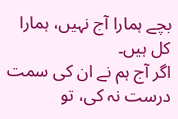بچے ہمارا آج نہیں، ہمارا کل ہیں۔
اگر آج ہم نے ان کی سمت درست نہ کی، تو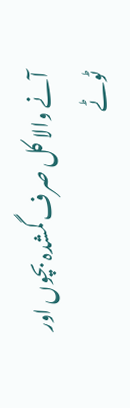آنے والا کل صرف گمشدہ بچوں اور ٹوٹے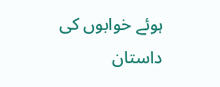ہوئے خوابوں کی داستان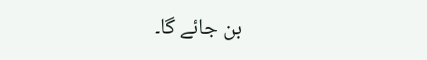بن جائے گا۔